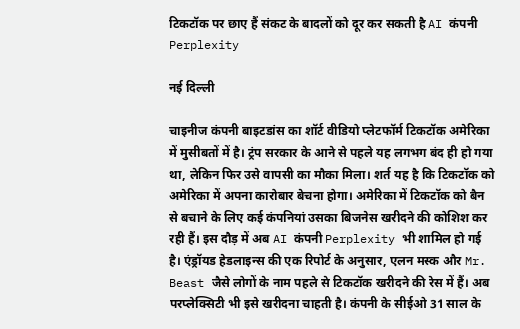टिकटॉक पर छाए हैं संकट के बादलों को दूर कर सकती है AI कंपनी Perplexity

नई दिल्ली

चाइनीज कंपनी बाइटडांस का शॉर्ट वीडियो प्‍लेटफॉर्म टिकटॉक अमेरिका में मुसीबतों में है। ट्रंप सरकार के आने से पहले यह लगभग बंद ही हो गया था, लेकिन फ‍िर उसे वापसी का मौका मिला। शर्त यह है कि टिकटॉक को अमेरिका में अपना कारोबार बेचना होगा। अमेरिका में टिकटॉक को बैन से बचाने के लिए कई कंपनियां उसका बिजनेस खरीदने की कोशिश कर रही हैं। इस दौड़ में अब AI कंपनी Perplexity भी शामिल हो गई है। एंड्रॉयड हेडलाइन्‍स की एक रिपोर्ट के अनुसार, एलन मस्‍क और Mr. Beast जैसे लोगों के नाम पहले से टिकटॉक खरीदने की रेस में हैं। अब परप्‍लेक्सिटी भी इसे खरीदना चाहती है। कंपनी के सीईओ 31 साल के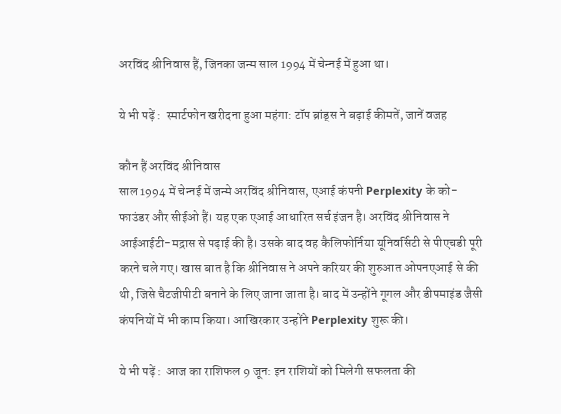अरविंद श्रीनिवास हैं, जिनका जन्‍म साल 1994 में चेन्‍नई में हुआ था।

ये भी पढ़ें :  स्मार्टफोन खरीदना हुआ महंगा: टॉप ब्रांड्स ने बढ़ाई कीमतें, जानें वजह

कौन हैं अरविंद श्रीनिवास
साल 1994 में चेन्‍नई में जन्‍मे अरविंद श्रीनिवास, एआई कंपनी Perplexity के को-फाउंडर और सीईओ हैं। यह एक एआई आधारित सर्च इंजन है। अरविंद श्रीनिवास ने आईआईटी-मद्रास से पढ़ाई की है। उसके बाद वह कैलिफोर्निया यूनिवर्सिटी से पीएचडी पूरी करने चले गए। खास बात है कि श्रीनिवास ने अपने करियर की शुरुआत ओपनएआई से की थी, जिसे चैटजीपीटी बनाने के लिए जाना जाता है। बाद में उन्‍होंने गूगल और डीपमाइंड जैसी कंपनियों में भी काम किया। आखिरकार उन्‍होंने Perplexity शुरू की।

ये भी पढ़ें :  आज का राशिफल 9 जून: इन राशियों को मिलेगी सफलता की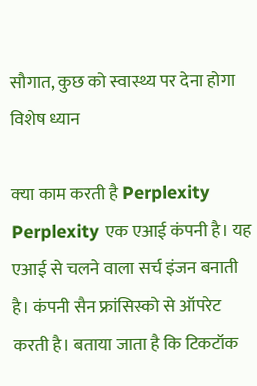सौगात, कुछ को स्वास्थ्य पर देना होगा विशेष ध्यान

क्‍या काम करती है Perplexity
Perplexity एक एआई कंपनी है। यह एआई से चलने वाला सर्च इंजन बनाती है। कंपनी सैन फ्रांसिस्‍को से ऑपरेट करती है। बताया जाता है कि टिकटॉक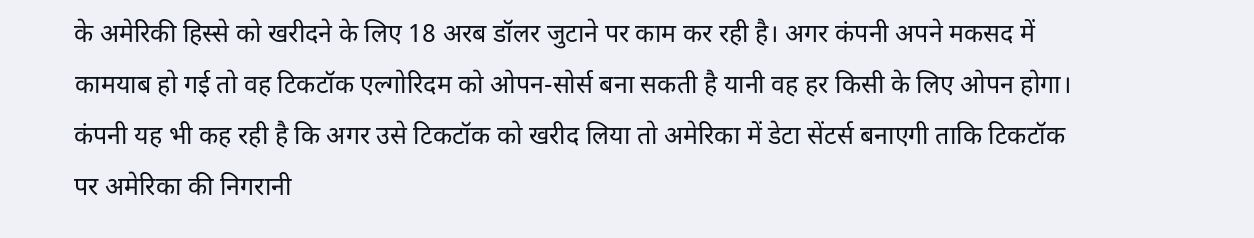के अमेरिकी हिस्‍से को खरीदने के लिए 18 अरब डॉलर जुटाने पर काम कर रही है। अगर कंपनी अपने मकसद में कामयाब हो गई तो वह टिकटॉक एल्‍गोरिदम को ओपन-सोर्स बना सकती है यानी वह हर किसी के लिए ओपन होगा। कंपनी यह भी कह रही है कि अगर उसे टिकटॉक को खरीद लिया तो अमेरिका में डेटा सेंटर्स बनाएगी ताकि टिकटॉक पर अमेरिका की निगरानी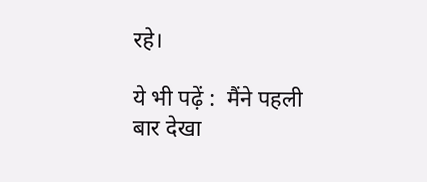रहे।

ये भी पढ़ें :  मैंने पहली बार देखा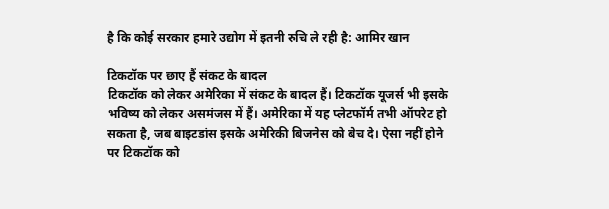है कि कोई सरकार हमारे उद्योग में इतनी रुचि ले रही है: आमिर खान

टिकटॉक पर छाए हैं संकट के बादल
टिकटॉक को लेकर अमेरिका में संकट के बादल हैं। टिकटॉक यूजर्स भी इसके भविष्‍य को लेकर असमंजस में हैं। अमेरिका में यह प्‍लेटफॉर्म तभी ऑपरेट हो सकता है, जब बाइटडांस इसके अमेरिकी बिजनेस को बेच दे। ऐसा नहीं होने पर टिकटॉक को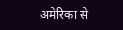अमेरिका से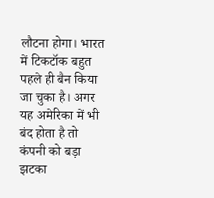लौटना होगा। भारत में टिकटॉक बहुत पहले ही बैन किया जा चुका है। अगर यह अमेरिका में भी बंद होता है तो कंपनी को बड़ा झटका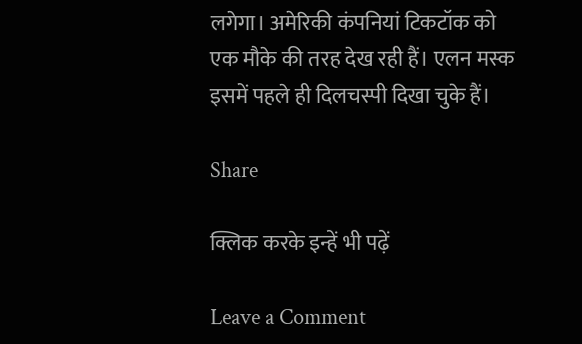लगेगा। अमेरिकी कंपनियां टिकटॉक को एक मौके की तरह देख रही हैं। एलन मस्‍क इसमें पहले ही दिलचस्‍पी दिखा चुके हैं।

Share

क्लिक करके इन्हें भी पढ़ें

Leave a Comment